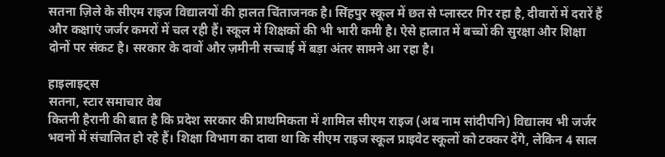सतना ज़िले के सीएम राइज विद्यालयों की हालत चिंताजनक है। सिंहपुर स्कूल में छत से प्लास्टर गिर रहा है, दीवारों में दरारें हैं और कक्षाएं जर्जर कमरों में चल रही हैं। स्कूल में शिक्षकों की भी भारी कमी है। ऐसे हालात में बच्चों की सुरक्षा और शिक्षा दोनों पर संकट है। सरकार के दावों और ज़मीनी सच्चाई में बड़ा अंतर सामने आ रहा है।

हाइलाइट्स
सतना, स्टार समाचार वेब
कितनी हैरानी की बात है कि प्रदेश सरकार की प्राथमिकता में शामिल सीएम राइज (अब नाम सांदीपनि) विद्यालय भी जर्जर भवनों में संचालित हो रहे हैं। शिक्षा विभाग का दावा था कि सीएम राइज स्कूल प्राइवेट स्कूलों को टक्कर देंगे, लेकिन 4 साल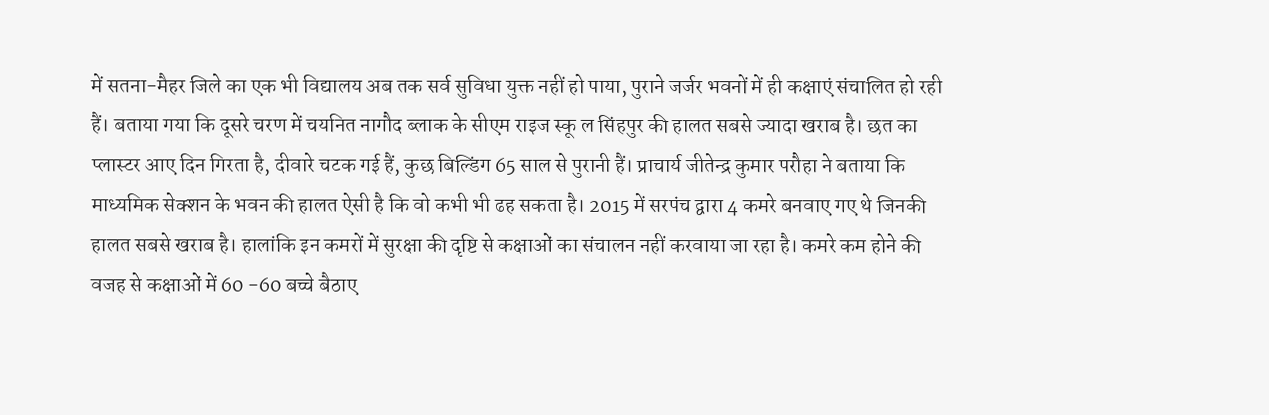में सतना-मैहर जिले का एक भी विद्यालय अब तक सर्व सुविधा युक्त नहीं हो पाया, पुराने जर्जर भवनों में ही कक्षाएं संचालित हो रही हैं। बताया गया कि दूसरे चरण में चयनित नागौद ब्लाक के सीएम राइज स्कू ल सिंहपुर की हालत सबसे ज्यादा खराब है। छत का प्लास्टर आए दिन गिरता है, दीवारे चटक गई हैं, कुछ बिल्डिंग 65 साल से पुरानी हैं। प्राचार्य जीतेन्द्र कुमार परौहा ने बताया कि माध्यमिक सेक्शन के भवन की हालत ऐसी है कि वो कभी भी ढह सकता है। 2015 में सरपंच द्वारा 4 कमरे बनवाए गए थे जिनकी हालत सबसे खराब है। हालांकि इन कमरों में सुरक्षा की दृष्टि से कक्षाओं का संचालन नहीं करवाया जा रहा है। कमरे कम होने की वजह से कक्षाओं में 60 -60 बच्चे बैठाए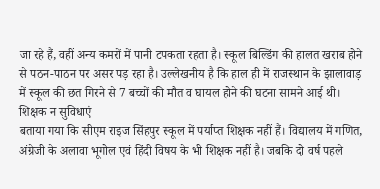जा रहे हैं, वहीं अन्य कमरों में पानी टपकता रहता है। स्कूल बिल्डिंग की हालत खराब होने से पठन-पाठन पर असर पड़ रहा है। उल्लेखनीय है कि हाल ही में राजस्थान के झालावाड़ में स्कूल की छत गिरने से 7 बच्चों की मौत व घायल होने की घटना सामने आई थी।
शिक्षक न सुविधाएं
बताया गया कि सीएम राइज सिंहपुर स्कूल में पर्याप्त शिक्षक नहीं हैं। विद्यालय में गणित, अंग्रेजी के अलावा भूगोल एवं हिंदी विषय के भी शिक्षक नहीं है। जबकि दो वर्ष पहले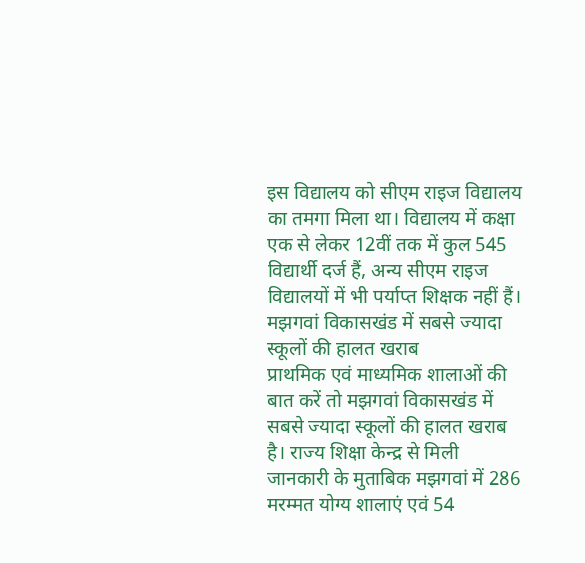इस विद्यालय को सीएम राइज विद्यालय का तमगा मिला था। विद्यालय में कक्षा एक से लेकर 12वीं तक में कुल 545 विद्यार्थी दर्ज हैं, अन्य सीएम राइज विद्यालयों में भी पर्याप्त शिक्षक नहीं हैं।
मझगवां विकासखंड में सबसे ज्यादा स्कूलों की हालत खराब
प्राथमिक एवं माध्यमिक शालाओं की बात करें तो मझगवां विकासखंड में सबसे ज्यादा स्कूलों की हालत खराब है। राज्य शिक्षा केन्द्र से मिली जानकारी के मुताबिक मझगवां में 286 मरम्मत योग्य शालाएं एवं 54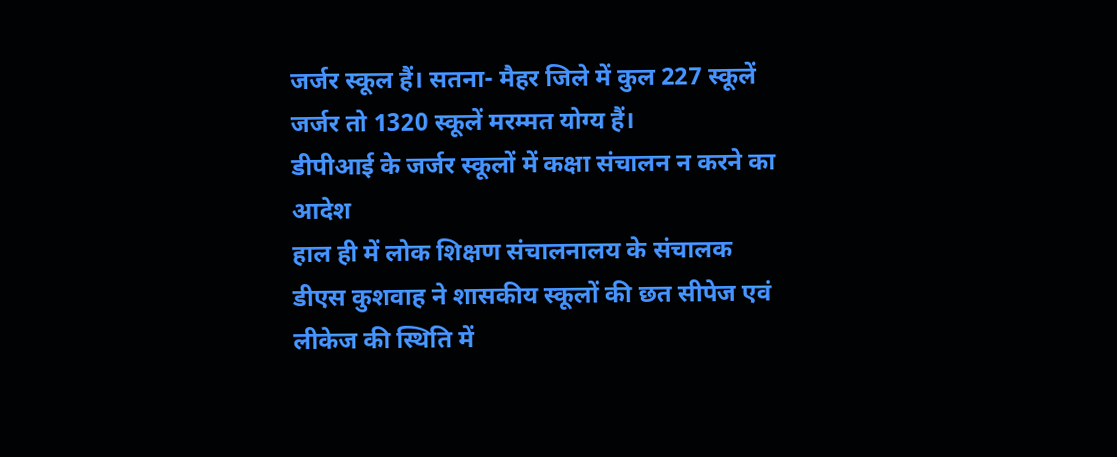जर्जर स्कूल हैं। सतना- मैहर जिले में कुल 227 स्कूलें जर्जर तो 1320 स्कूलें मरम्मत योग्य हैं।
डीपीआई के जर्जर स्कूलों में कक्षा संचालन न करने का आदेश
हाल ही में लोक शिक्षण संचालनालय के संचालक डीएस कुशवाह ने शासकीय स्कूलों की छत सीपेज एवं लीकेज की स्थिति में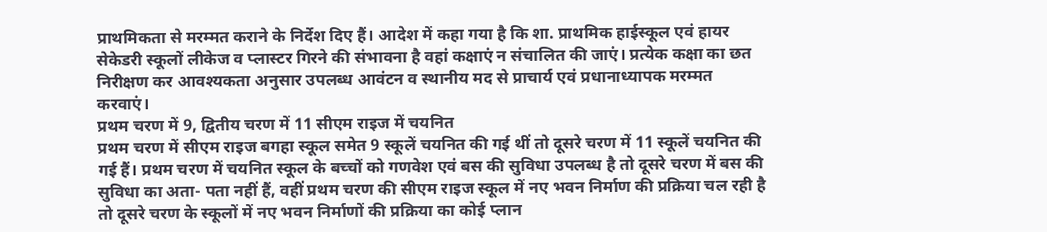प्राथमिकता से मरम्मत कराने के निर्देश दिए हैं। आदेश में कहा गया है कि शा. प्राथमिक हाईस्कूल एवं हायर सेकेडरी स्कूलों लीकेज व प्लास्टर गिरने की संभावना है वहां कक्षाएं न संचालित की जाएं। प्रत्येक कक्षा का छत निरीक्षण कर आवश्यकता अनुसार उपलब्ध आवंटन व स्थानीय मद से प्राचार्य एवं प्रधानाध्यापक मरम्मत करवाएं।
प्रथम चरण में 9, द्वितीय चरण में 11 सीएम राइज में चयनित
प्रथम चरण में सीएम राइज बगहा स्कूल समेत 9 स्कूलें चयनित की गई थीं तो दूसरे चरण में 11 स्कूलें चयनित की गई हैं। प्रथम चरण में चयनित स्कूल के बच्चों को गणवेश एवं बस की सुविधा उपलब्ध है तो दूसरे चरण में बस की सुविधा का अता- पता नहीं हैं, वहीं प्रथम चरण की सीएम राइज स्कूल में नए भवन निर्माण की प्रक्रिया चल रही है तो दूसरे चरण के स्कूलों में नए भवन निर्माणों की प्रक्रिया का कोई प्लान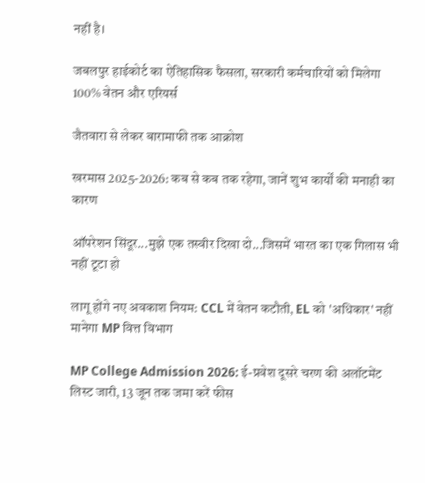नहीं है।

जबलपुर हाईकोर्ट का ऐतिहासिक फैसला, सरकारी कर्मचारियों को मिलेगा 100% वेतन और एरियर्स

जैतवारा से लेकर बारामाफी तक आक्रोश

खरमास 2025-2026: कब से कब तक रहेगा, जानें शुभ कार्यों की मनाही का कारण

ऑपरेशन सिंदूर...मुझे एक तस्वीर दिखा दो...जिसमें भारत का एक गिलास भी नहीं टूटा हो

लागू होंगे नए अवकाश नियम: CCL में वेतन कटौती, EL को 'अधिकार' नहीं मानेगा MP वित्त विभाग

MP College Admission 2026: ई-प्रवेश दूसरे चरण की अलॉटमेंट लिस्ट जारी, 13 जून तक जमा करें फीस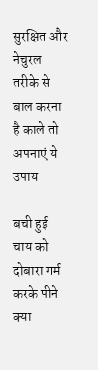सुरक्षित और नेचुरल तरीके से बाल करना है काले तो अपनाएं ये उपाय

बची हुई चाय को दोबारा गर्म करके पीने क्या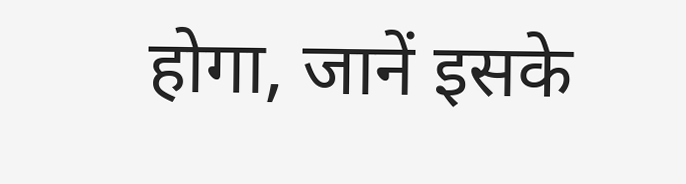होगा, जानें इसके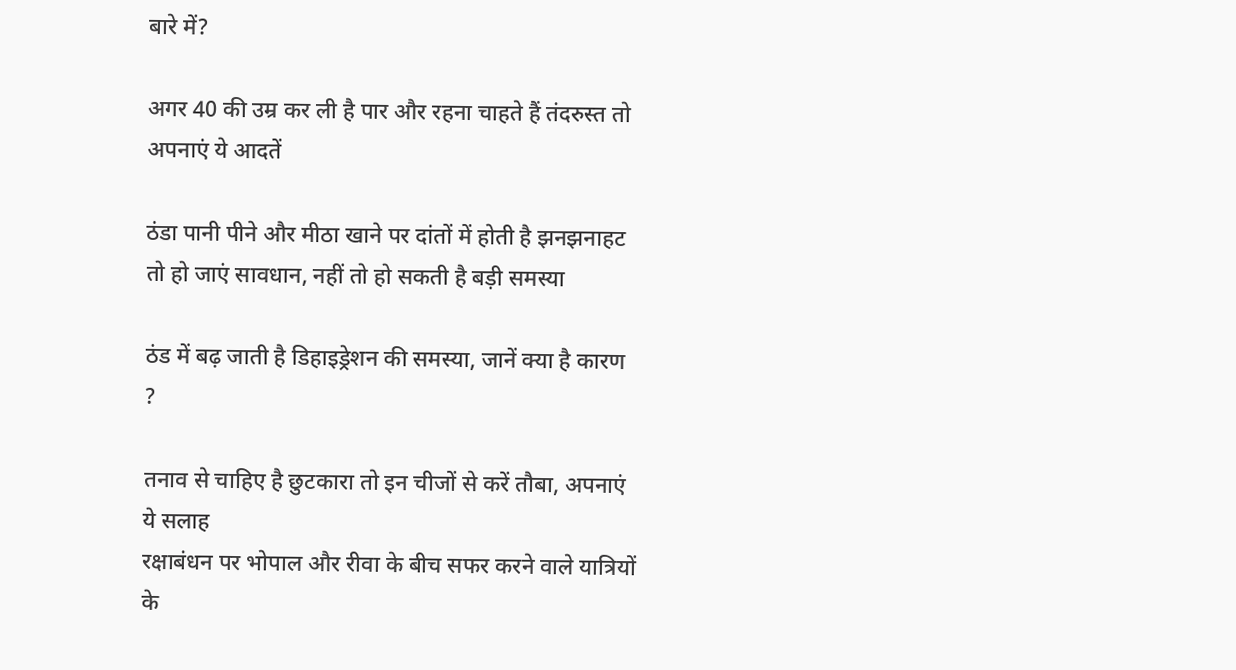बारे में?

अगर 40 की उम्र कर ली है पार और रहना चाहते हैं तंदरुस्त तो अपनाएं ये आदतें

ठंडा पानी पीने और मीठा खाने पर दांतों में होती है झनझनाहट तो हो जाएं सावधान, नहीं तो हो सकती है बड़ी समस्या

ठंड में बढ़ जाती है डिहाइड्रेशन की समस्या, जानें क्या है कारण ?

तनाव से चाहिए है छुटकारा तो इन चीजों से करें तौबा, अपनाएं ये सलाह
रक्षाबंधन पर भोपाल और रीवा के बीच सफर करने वाले यात्रियों के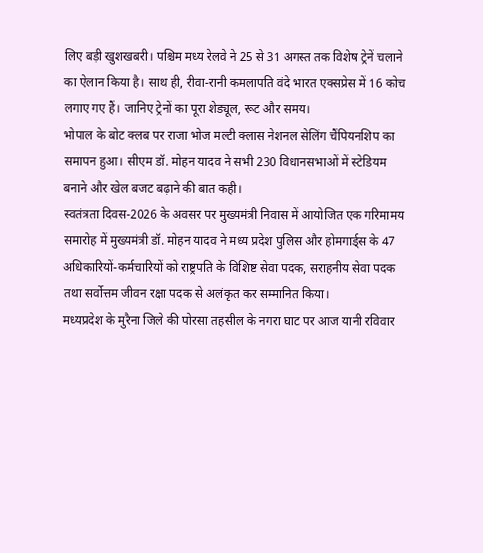लिए बड़ी खुशखबरी। पश्चिम मध्य रेलवे ने 25 से 31 अगस्त तक विशेष ट्रेनें चलाने का ऐलान किया है। साथ ही, रीवा-रानी कमलापति वंदे भारत एक्सप्रेस में 16 कोच लगाए गए हैं। जानिए ट्रेनों का पूरा शेड्यूल, रूट और समय।
भोपाल के बोट क्लब पर राजा भोज मल्टी क्लास नेशनल सेलिंग चैंपियनशिप का समापन हुआ। सीएम डॉ. मोहन यादव ने सभी 230 विधानसभाओं में स्टेडियम बनाने और खेल बजट बढ़ाने की बात कही।
स्वतंत्रता दिवस-2026 के अवसर पर मुख्यमंत्री निवास में आयोजित एक गरिमामय समारोह में मुख्यमंत्री डॉ. मोहन यादव ने मध्य प्रदेश पुलिस और होमगार्ड्स के 47 अधिकारियों-कर्मचारियों को राष्ट्रपति के विशिष्ट सेवा पदक, सराहनीय सेवा पदक तथा सर्वोत्तम जीवन रक्षा पदक से अलंकृत कर सम्मानित किया।
मध्यप्रदेश के मुरैना जिले की पोरसा तहसील के नगरा घाट पर आज यानी रविवार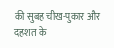की सुबह चीख-पुकार और दहशत के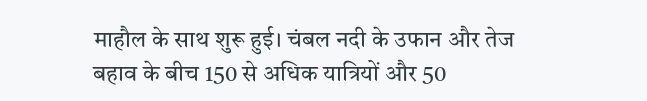माहौल के साथ शुरू हुई। चंबल नदी के उफान और तेज बहाव के बीच 150 से अधिक यात्रियों और 50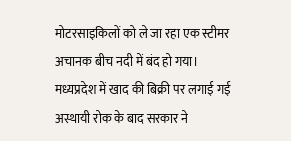मोटरसाइकिलों को ले जा रहा एक स्टीमर अचानक बीच नदी में बंद हो गया।
मध्यप्रदेश में खाद की बिक्री पर लगाई गई अस्थायी रोक के बाद सरकार ने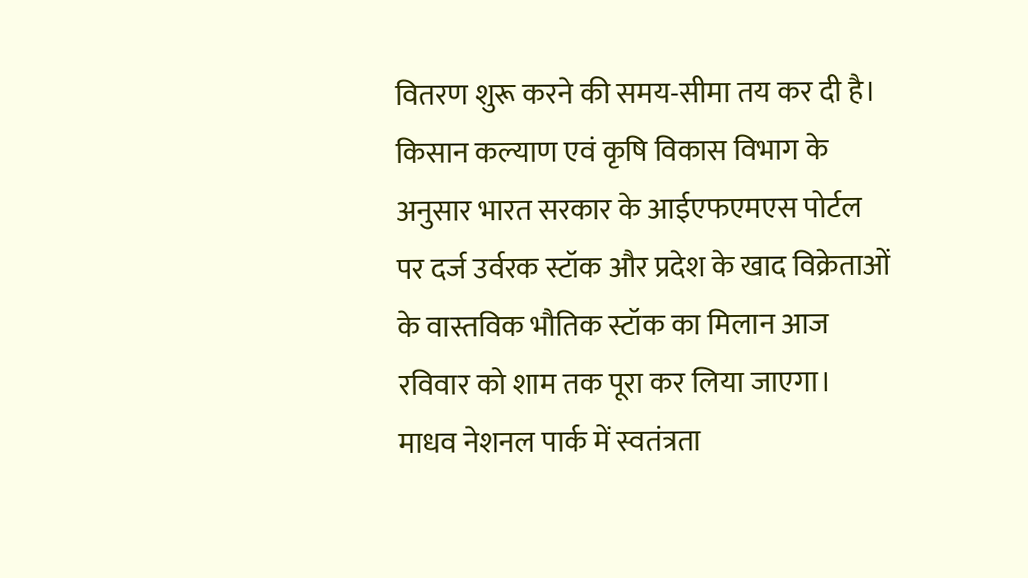वितरण शुरू करने की समय-सीमा तय कर दी है। किसान कल्याण एवं कृषि विकास विभाग के अनुसार भारत सरकार के आईएफएमएस पोर्टल पर दर्ज उर्वरक स्टॉक और प्रदेश के खाद विक्रेताओं के वास्तविक भौतिक स्टॉक का मिलान आज रविवार को शाम तक पूरा कर लिया जाएगा।
माधव नेशनल पार्क में स्वतंत्रता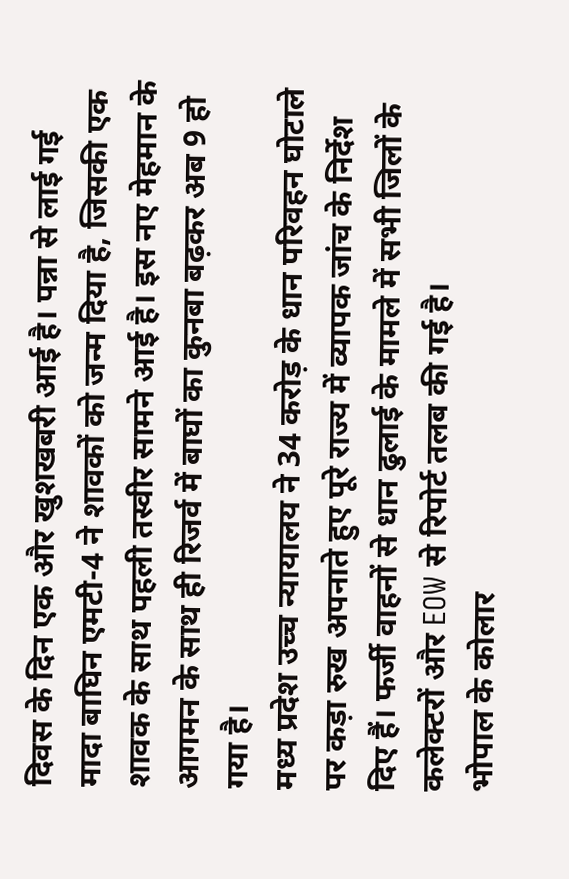दिवस के दिन एक और खुशखबरी आई है। पन्ना से लाई गई मादा बाघिन एमटी-4 ने शावकों को जन्म दिया है, जिसकी एक शावक के साथ पहली तस्वीर सामने आई है। इस नए मेहमान के आगमन के साथ ही रिजर्व में बाघों का कुनबा बढ़कर अब 9 हो गया है।
मध्य प्रदेश उच्च न्यायालय ने 34 करोड़ के धान परिवहन घोटाले पर कड़ा रुख अपनाते हुए पूरे राज्य में व्यापक जांच के निर्देश दिए हैं। फर्जी वाहनों से धान ढुलाई के मामले में सभी जिलों के कलेक्टरों और EOW से रिपोर्ट तलब की गई है।
भोपाल के कोलार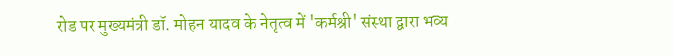रोड पर मुख्यमंत्री डॉ. मोहन यादव के नेतृत्व में 'कर्मश्री' संस्था द्वारा भव्य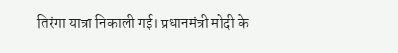तिरंगा यात्रा निकाली गई। प्रधानमंत्री मोदी के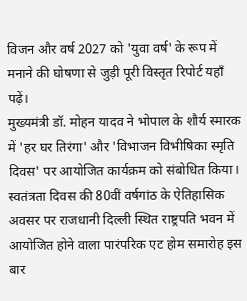विजन और वर्ष 2027 को 'युवा वर्ष' के रूप में मनाने की घोषणा से जुड़ी पूरी विस्तृत रिपोर्ट यहाँ पढ़ें।
मुख्यमंत्री डॉ. मोहन यादव ने भोपाल के शौर्य स्मारक में 'हर घर तिरंगा' और 'विभाजन विभीषिका स्मृति दिवस' पर आयोजित कार्यक्रम को संबोधित किया।
स्वतंत्रता दिवस की 80वीं वर्षगांठ के ऐतिहासिक अवसर पर राजधानी दिल्ली स्थित राष्ट्रपति भवन में आयोजित होने वाला पारंपरिक एट होम समारोह इस बार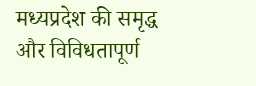मध्यप्रदेश की समृद्ध और विविधतापूर्ण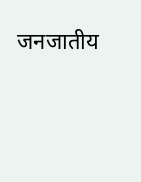जनजातीय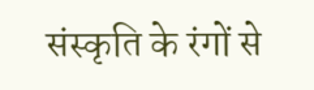संस्कृति के रंगों से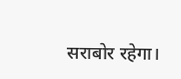सराबोर रहेगा।